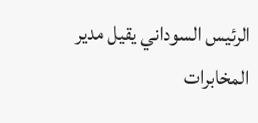الرئيس السوداني يقيل مدير المخابرات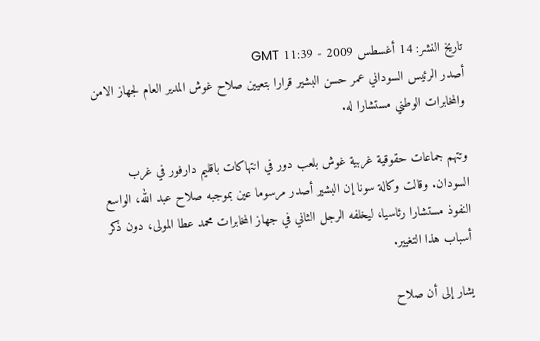تاريخ النشر: 14 أغسطس 2009 - 11:39 GMT
أصدر الرئيس السوداني عمر حسن البشير قرارا بتعيين صلاح غوش المدير العام لجهاز الامن والمخابرات الوطني مستشارا له.

وتتهم جماعات حقوقية غربية غوش بلعب دور في انتهاكات باقليم دارفور في غرب السودان. وقالت وكالة سونا إن البشير أصدر مرسوما عين بموجبه صلاح عبد الله، الواسع النفوذ مستشارا رئاسيا، ليخلفه الرجل الثاني في جهاز المخابرات محمد عطا المولى، دون ذكر أسباب هذا التغيير.

يشار إلى أن صلاح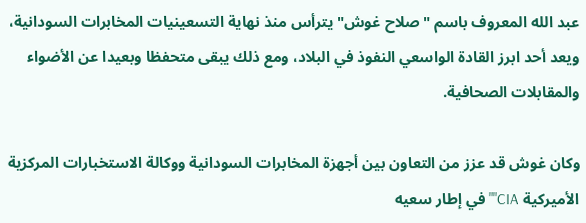عبد الله المعروف باسم "صلاح غوش" يترأس منذ نهاية التسعينيات المخابرات السودانية، ويعد أحد ابرز القادة الواسعي النفوذ في البلاد، ومع ذلك يبقى متحفظا وبعيدا عن الأضواء والمقابلات الصحافية.

وكان غوش قد عزز من التعاون بين أجهزة المخابرات السودانية ووكالة الاستخبارات المركزية الأميركية CIA"" في إطار سعيه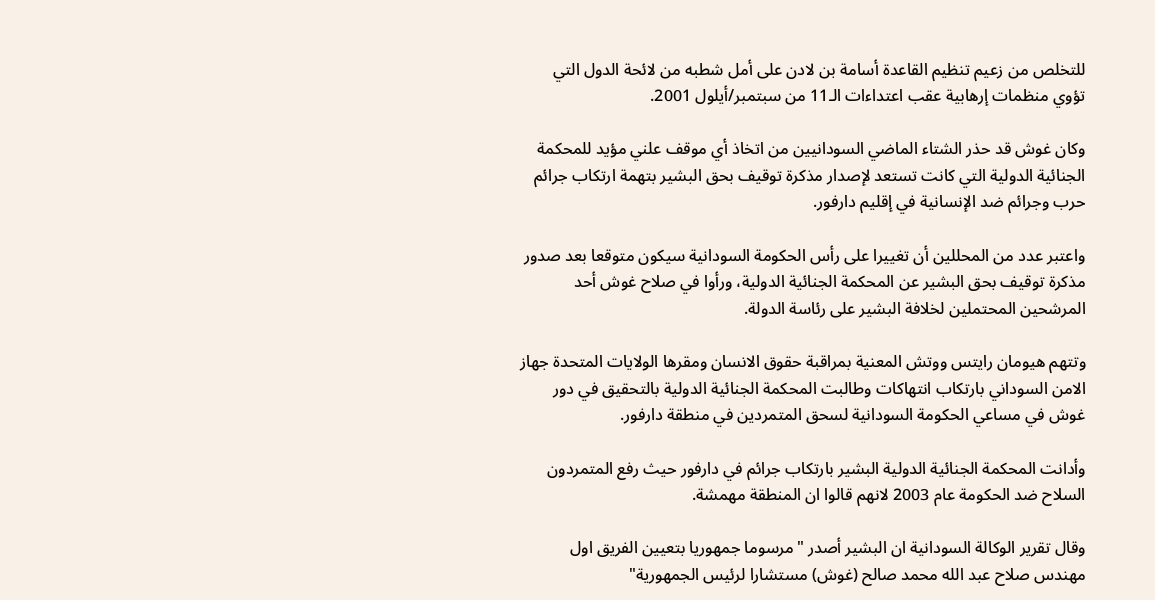للتخلص من زعيم تنظيم القاعدة أسامة بن لادن على أمل شطبه من لائحة الدول التي تؤوي منظمات إرهابية عقب اعتداءات الـ11 من سبتمبر/أيلول 2001.

وكان غوش قد حذر الشتاء الماضي السودانيين من اتخاذ أي موقف علني مؤيد للمحكمة الجنائية الدولية التي كانت تستعد لإصدار مذكرة توقيف بحق البشير بتهمة ارتكاب جرائم حرب وجرائم ضد الإنسانية في إقليم دارفور.

واعتبر عدد من المحللين أن تغييرا على رأس الحكومة السودانية سيكون متوقعا بعد صدور مذكرة توقيف بحق البشير عن المحكمة الجنائية الدولية، ورأوا في صلاح غوش أحد المرشحين المحتملين لخلافة البشير على رئاسة الدولة.

وتتهم هيومان رايتس ووتش المعنية بمراقبة حقوق الانسان ومقرها الولايات المتحدة جهاز الامن السوداني بارتكاب انتهاكات وطالبت المحكمة الجنائية الدولية بالتحقيق في دور غوش في مساعي الحكومة السودانية لسحق المتمردين في منطقة دارفور.

وأدانت المحكمة الجنائية الدولية البشير بارتكاب جرائم في دارفور حيث رفع المتمردون السلاح ضد الحكومة عام 2003 لانهم قالوا ان المنطقة مهمشة.

وقال تقرير الوكالة السودانية ان البشير أصدر "مرسوما جمهوريا بتعيين الفريق اول مهندس صلاح عبد الله محمد صالح (غوش) مستشارا لرئيس الجمهورية"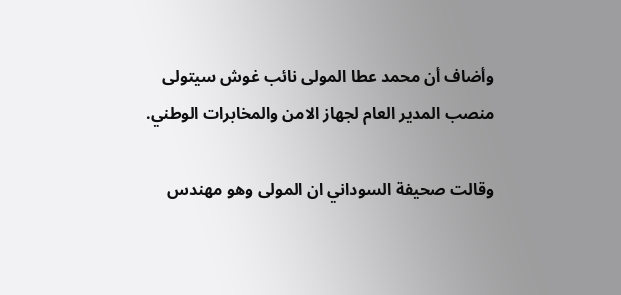وأضاف أن محمد عطا المولى نائب غوش سيتولى منصب المدير العام لجهاز الامن والمخابرات الوطني.

وقالت صحيفة السوداني ان المولى وهو مهندس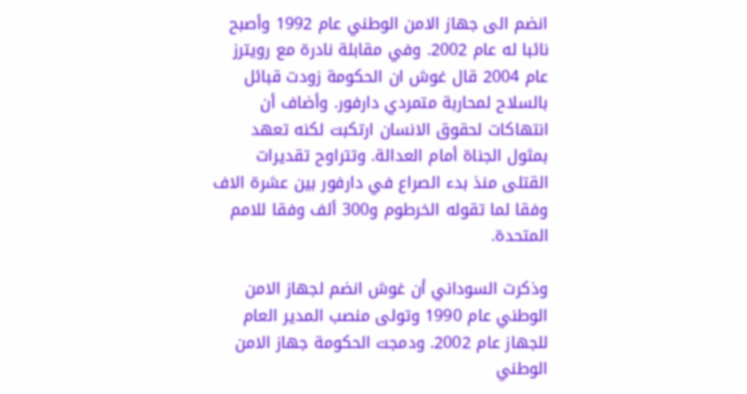انضم الى جهاز الامن الوطني عام 1992 وأصبح نائبا له عام 2002. وفي مقابلة نادرة مع رويترز عام 2004 قال غوش ان الحكومة زودت قبائل بالسلاح لمحاربة متمردي دارفور. وأضاف أن انتهاكات لحقوق الانسان ارتكبت لكنه تعهد بمثول الجناة أمام العدالة. وتتراوح تقديرات القتلى منذ بدء الصراع في دارفور بين عشرة الاف وفقا لما تقوله الخرطوم و300 ألف وفقا للامم المتحدة.

وذكرت السوداني أن غوش انضم لجهاز الامن الوطني عام 1990 وتولى منصب المدير العام للجهاز عام 2002. ودمجت الحكومة جهاز الامن الوطني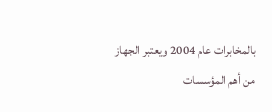بالمخابرات عام 2004 ويعتبر الجهاز من أهم المؤسسات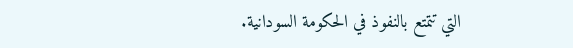التي تتمتع بالنفوذ في الحكومة السودانية.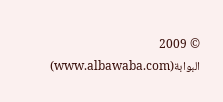© 2009 البوابة(www.albawaba.com)